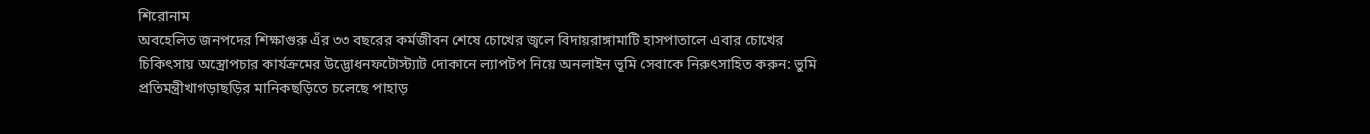শিরোনাম
অবহেলিত জনপদের শিক্ষাগুরু এঁর ৩৩ বছরের কর্মজীবন শেষে চোখের জ্বলে বিদায়রাঙ্গামাটি হাসপাতালে এবার চোখের চিকিৎসায় অস্ত্রোপচার কার্যক্রমের উদ্ভোধনফটোস্ট্যাট দোকানে ল্যাপটপ নিয়ে অনলাইন ভূমি সেবাকে নিরুৎসাহিত করুন: ভুমি প্রতিমন্ত্রীখাগড়াছড়ির মানিকছড়িতে চলেছে পাহাড়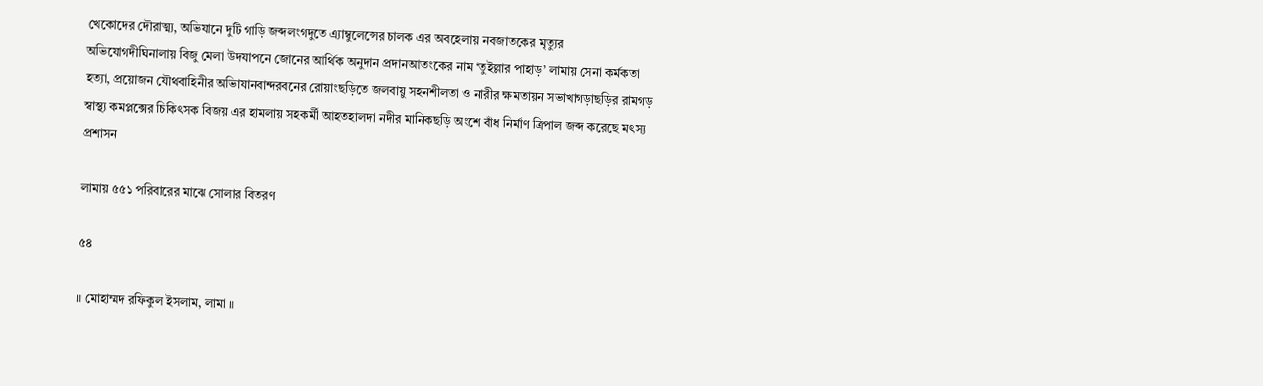খেকোদের দৌরাত্ম্য, অভিযানে দুটি গাড়ি জব্দলংগদুতে এ্যাম্বুলেন্সের চালক এর অবহেলায় নবজাতকের মৃত্যুর অভিযোগদীঘিনালায় বিজু মেলা উদযাপনে জোনের আর্থিক অনুদান প্রদানআতংকের নাম ‘তুইল্লার পাহাড়’ লামায় সেনা কর্মকতা হত্যা, প্রয়োজন যৌথবাহিনীর অভিাযানবান্দরবনের রোয়াংছড়িতে জলবায়ু সহনশীলতা ও নারীর ক্ষমতায়ন সভাখাগড়াছড়ির রামগড় স্বাস্থ্য কমপ্লক্সের চিকিৎসক বিজয় এর হামলায় সহকর্মী আহতহালদা নদীর মানিকছড়ি অংশে বাঁধ নির্মাণ ত্রিপাল জব্দ করেছে মৎস্য প্রশাসন

লামায় ৫৫১ পরিবারের মাঝে সোলার বিতরণ

৫৪

॥ মোহাম্মদ রফিকুল ইসলাম, লামা ॥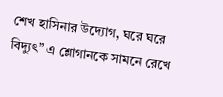শেখ হাসিনার উদ্যোগ, ঘরে ঘরে বিদ্যুৎ” এ শ্লোগানকে সামনে রেখে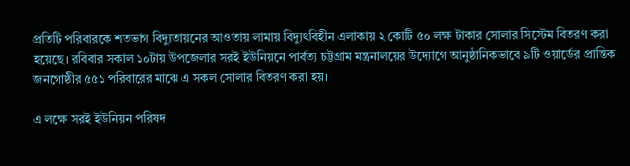প্রতিটি পরিবারকে শতভাগ বিদ্যুতায়নের আওতায় লামায় বিদ্যুৎবিহীন এলাকায় ২ কোটি ৫০ লক্ষ টাকার সোলার সিস্টেম বিতরণ করা হয়েছে। রবিবার সকাল ১০টায় উপজেলার সরই ইউনিয়নে পার্বত্য চট্টগ্রাম মন্ত্রনালয়ের উদ্যোগে আনুষ্ঠানিকভাবে ৯টি ওয়ার্ডের প্রান্তিক জনগোষ্ঠীর ৫৫১ পরিবারের মাঝে এ সকল সোলার বিতরণ করা হয়।

এ লক্ষে সরই ইউনিয়ন পরিষদ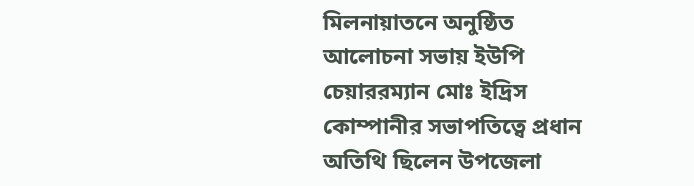মিলনায়াতনে অনুষ্ঠিত আলোচনা সভায় ইউপি চেয়াররম্যান মোঃ ইদ্রিস কোম্পানীর সভাপতিত্বে প্রধান অতিথি ছিলেন উপজেলা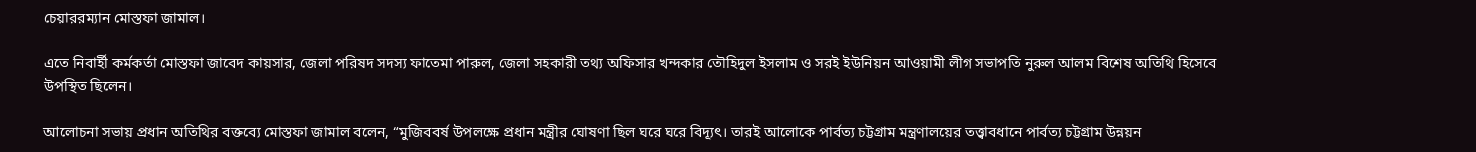চেয়াররম্যান মোস্তফা জামাল।

এতে নিবার্হী কর্মকর্তা মোস্তফা জাবেদ কায়সার, জেলা পরিষদ সদস্য ফাতেমা পারুল, জেলা সহকারী তথ্য অফিসার খন্দকার তৌহিদুল ইসলাম ও সরই ইউনিয়ন আওয়ামী লীগ সভাপতি নুরুল আলম বিশেষ অতিথি হিসেবে উপস্থিত ছিলেন।

আলোচনা সভায় প্রধান অতিথির বক্তব্যে মোস্তফা জামাল বলেন, “মুজিববর্ষ উপলক্ষে প্রধান মন্ত্রীর ঘোষণা ছিল ঘরে ঘরে বিদ্যূৎ। তারই আলোকে পার্বত্য চট্টগ্রাম মন্ত্রণালয়ের তত্ত্বাবধানে পার্বত্য চট্টগ্রাম উন্নয়ন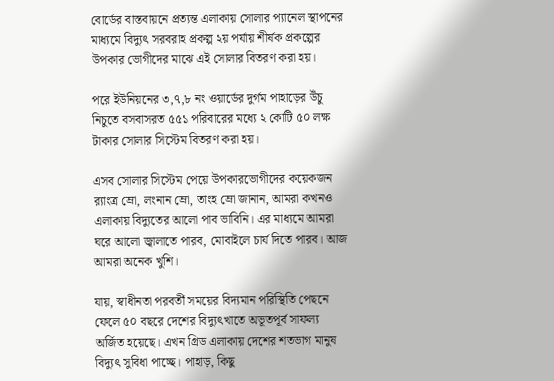বোর্ডের বাস্তবায়নে প্রত্যন্ত এলাকায় সোলার প্যানেল স্থাপনের মাধ্যমে বিদ্যুৎ সরবরাহ প্রকল্প ২য় পর্যায় শীর্ষক প্রকল্পের উপকার ভোগীদের মাঝে এই সোলার বিতরণ করা হয়।

পরে ইউনিয়নের ৩,৭,৮ নং ওয়ার্ডের দুর্গম পাহাড়ের উঁচু নিচুতে বসবাসরত ৫৫১ পরিবারের মধ্যে ২ কোটি ৫০ লক্ষ টাকার সোলার সিস্টেম বিতরণ করা হয়।

এসব সোলার সিস্টেম পেয়ে উপকারভোগীদের কয়েকজন র‌্যাংত্র ম্রো, লংনান ম্রো, তাংহ ম্রো জানান, আমরা কখনও এলাকায় বিদ্যুতের আলো পাব ভাবিনি। এর মাধ্যমে আমরা ঘরে আলো জ্বালাতে পারব, মোবাইলে চার্য দিতে পারব। আজ আমরা অনেক খুশি।

যায়, স্বাধীনতা পরবর্তী সময়ের বিদ্যমান পরিস্থিতি পেছনে ফেলে ৫০ বছরে দেশের বিদ্যুৎখাতে অভূতপূর্ব সাফল্য অর্জিত হয়েছে। এখন গ্রিড এলাকায় দেশের শতভাগ মানুষ বিদ্যুৎ সুবিধা পাচ্ছে। পাহাড়, কিছু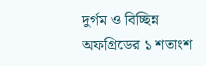দুর্গম ও বিচ্ছিন্ন অফগ্রিডের ১ শতাংশ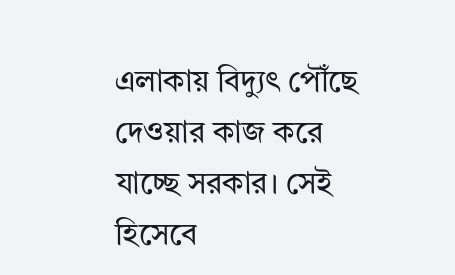এলাকায় বিদ্যুৎ পৌঁছে দেওয়ার কাজ করে যাচ্ছে সরকার। সেই হিসেবে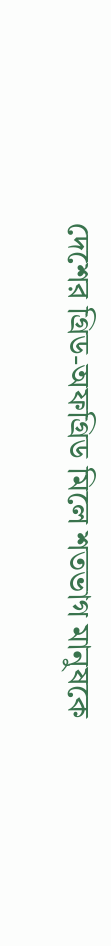দেশের গ্রিড-অফগ্রিড মিলে শতভাগ মানুষকে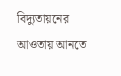বিদ্যুতায়নের আওতায় আনতে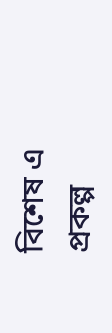বিশেষ এ প্রকল্প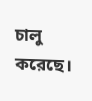চালু করেছে।